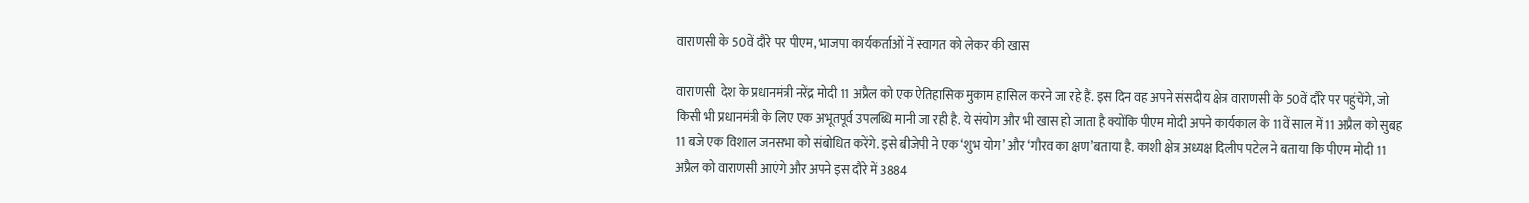वाराणसी के 50वें दौरे पर पीएम, भाजपा कार्यकर्ताओं नें स्वागत को लेकर की खास

वाराणसी  देश के प्रधानमंत्री नरेंद्र मोदी 11 अप्रैल को एक ऐतिहासिक मुकाम हासिल करने जा रहे हैं. इस दिन वह अपने संसदीय क्षेत्र वाराणसी के 50वें दौरे पर पहुंचेंगे, जो किसी भी प्रधानमंत्री के लिए एक अभूतपूर्व उपलब्धि मानी जा रही है. ये संयोग और भी खास हो जाता है क्योंकि पीएम मोदी अपने कार्यकाल के 11वें साल में11 अप्रैल को सुबह 11 बजे एक विशाल जनसभा को संबोधित करेंगे. इसे बीजेपी ने एक ‘शुभ योग’ और ‘गौरव का क्षण’बताया है. काशी क्षेत्र अध्यक्ष दिलीप पटेल ने बताया कि पीएम मोदी 11 अप्रैल को वाराणसी आएंगे और अपने इस दौरे में 3884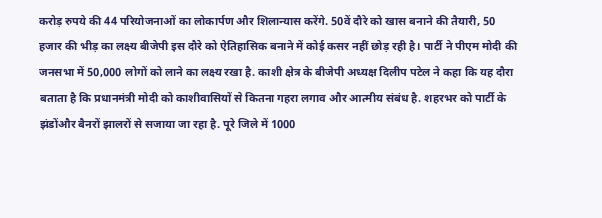करोड़ रुपये की 44 परियोजनाओं का लोकार्पण और शिलान्यास करेंगे. 50वें दौरे को खास बनाने की तैयारी, 50 हजार की भीड़ का लक्ष्य बीजेपी इस दौरे को ऐतिहासिक बनाने में कोई कसर नहीं छोड़ रही है। पार्टी ने पीएम मोदी की जनसभा में 50,000 लोगों को लाने का लक्ष्य रखा है. काशी क्षेत्र के बीजेपी अध्यक्ष दिलीप पटेल ने कहा कि यह दौरा बताता है कि प्रधानमंत्री मोदी को काशीवासियों से कितना गहरा लगाव और आत्मीय संबंध है. शहरभर को पार्टी के झंडोंऔर बैनरों झालरों से सजाया जा रहा है. पूरे जिले में 1000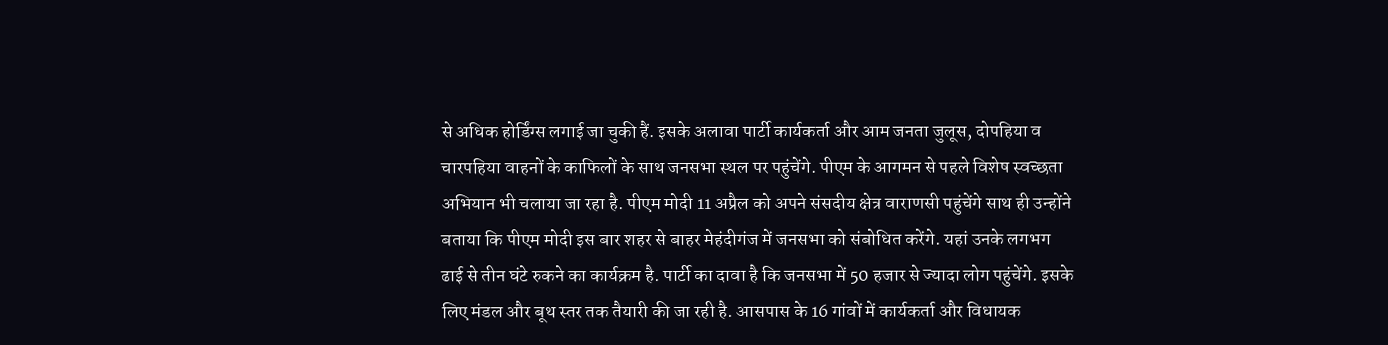से अधिक होर्डिंग्स लगाई जा चुकी हैं. इसके अलावा पार्टी कार्यकर्ता और आम जनता जुलूस, दोपहिया व चारपहिया वाहनों के काफिलों के साथ जनसभा स्थल पर पहुंचेंगे. पीएम के आगमन से पहले विशेष स्वच्छता अभियान भी चलाया जा रहा है. पीएम मोदी 11 अप्रैल को अपने संसदीय क्षेत्र वाराणसी पहुंचेंगे साथ ही उन्होंने बताया कि पीएम मोदी इस बार शहर से बाहर मेहंदीगंज में जनसभा को संबोधित करेंगे. यहां उनके लगभग ढाई से तीन घंटे रुकने का कार्यक्रम है. पार्टी का दावा है कि जनसभा में 50 हजार से ज्यादा लोग पहुंचेंगे. इसके लिए मंडल और बूथ स्तर तक तैयारी की जा रही है. आसपास के 16 गांवों में कार्यकर्ता और विधायक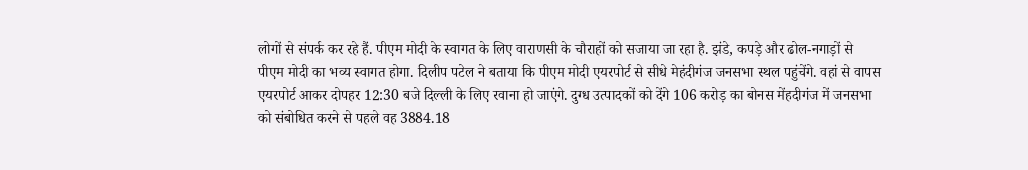लोगों से संपर्क कर रहे हैं. पीएम मोदी के स्वागत के लिए वाराणसी के चौराहों को सजाया जा रहा है. झंडे, कपड़े और ढोल-नगाड़ों से पीएम मोदी का भव्य स्वागत होगा. दिलीप पटेल ने बताया कि पीएम मोदी एयरपोर्ट से सीधे मेहंदीगंज जनसभा स्थल पहुंचेंगे. वहां से वापस एयरपोर्ट आकर दोपहर 12:30 बजे दिल्ली के लिए रवाना हो जाएंगे. दुग्ध उत्पादकों को देंगे 106 करोड़ का बोनस मेंहदीगंज में जनसभा को संबोधित करने से पहले वह 3884.18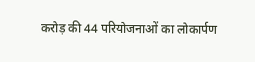करोड़ की 44 परियोजनाओं का लोकार्पण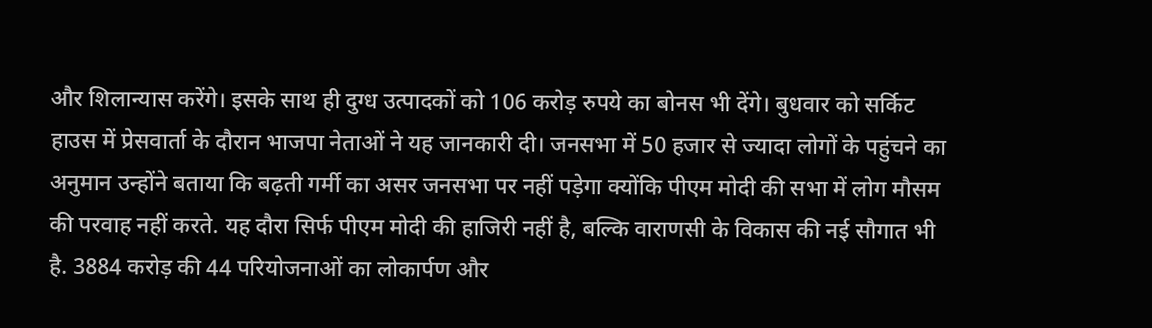और शिलान्यास करेंगे। इसके साथ ही दुग्ध उत्पादकों को 106 करोड़ रुपये का बोनस भी देंगे। बुधवार को सर्किट हाउस में प्रेसवार्ता के दौरान भाजपा नेताओं ने यह जानकारी दी। जनसभा में 50 हजार से ज्यादा लोगों के पहुंचने का अनुमान उन्होंने बताया कि बढ़ती गर्मी का असर जनसभा पर नहीं पड़ेगा क्योंकि पीएम मोदी की सभा में लोग मौसम की परवाह नहीं करते. यह दौरा सिर्फ पीएम मोदी की हाजिरी नहीं है, बल्कि वाराणसी के विकास की नई सौगात भी है. 3884 करोड़ की 44 परियोजनाओं का लोकार्पण और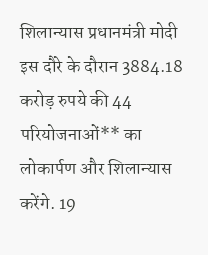शिलान्यास प्रधानमंत्री मोदी इस दौरे के दौरान 3884.18 करोड़ रुपये की 44 परियोजनाओं** का लोकार्पण और शिलान्यास करेंगे. 19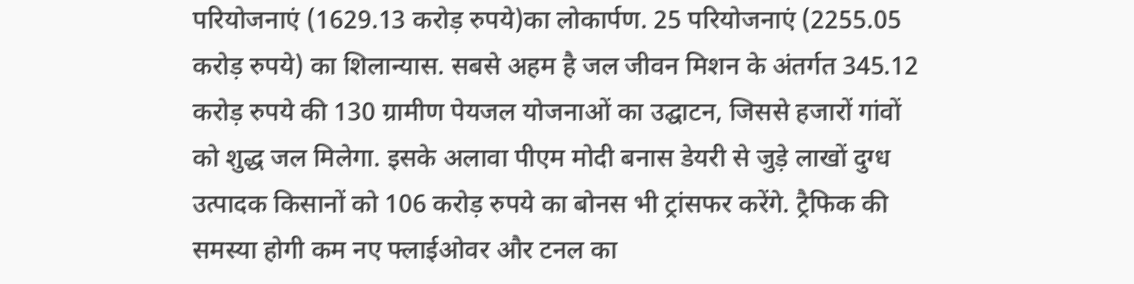परियोजनाएं (1629.13 करोड़ रुपये)का लोकार्पण. 25 परियोजनाएं (2255.05 करोड़ रुपये) का शिलान्यास. सबसे अहम है जल जीवन मिशन के अंतर्गत 345.12 करोड़ रुपये की 130 ग्रामीण पेयजल योजनाओं का उद्घाटन, जिससे हजारों गांवों को शुद्ध जल मिलेगा. इसके अलावा पीएम मोदी बनास डेयरी से जुड़े लाखों दुग्ध उत्पादक किसानों को 106 करोड़ रुपये का बोनस भी ट्रांसफर करेंगे. ट्रैफिक की समस्या होगी कम नए फ्लाईओवर और टनल का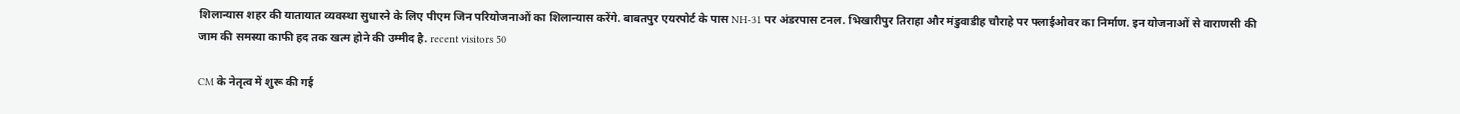शिलान्यास शहर की यातायात व्यवस्था सुधारने के लिए पीएम जिन परियोजनाओं का शिलान्यास करेंगे. बाबतपुर एयरपोर्ट के पास NH-31 पर अंडरपास टनल. भिखारीपुर तिराहा और मंडुवाडीह चौराहे पर फ्लाईओवर का निर्माण. इन योजनाओं से वाराणसी की जाम की समस्या काफी हद तक खत्म होने की उम्मीद है. recent visitors 50

CM के नेतृत्व में शुरू की गई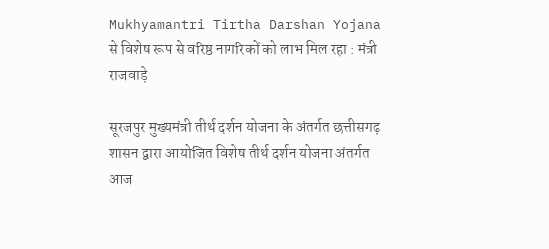Mukhyamantri Tirtha Darshan Yojana से विशेष रूप से वरिष्ठ नागरिकों को लाभ मिल रहा : मंत्री राजवाड़े

सूरजपुर मुख्यमंत्री तीर्थ दर्शन योजना के अंतर्गत छत्तीसगढ़ शासन द्वारा आयोजित विशेष तीर्थ दर्शन योजना अंतर्गत  आज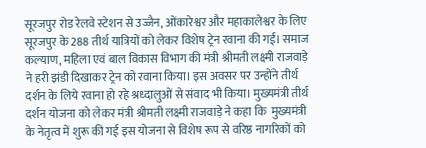सूरजपुर रोड रेलवे स्टेशन से उज्जैन, ओंकारेश्वर और महाकालेश्वर के लिए सूरजपुर के 288 तीर्थ यात्रियों को लेकर विशेष ट्रेन रवाना की गई। समाज कल्याण, महिला एवं बाल विकास विभाग की मंत्री श्रीमती लक्ष्मी राजवाड़े ने हरी झंडी दिखाकर ट्रेन को रवाना किया। इस अवसर पर उन्होंने तीर्थ दर्शन के लिये रवाना हो रहे श्रध्दालुओं से संवाद भी किया। मुख्यमंत्री तीर्थ दर्शन योजना को लेकर मंत्री श्रीमती लक्ष्मी राजवाड़े ने कहा कि  मुख्यमंत्री के नेतृत्व में शुरू की गई इस योजना से विशेष रूप से वरिष्ठ नागरिकों को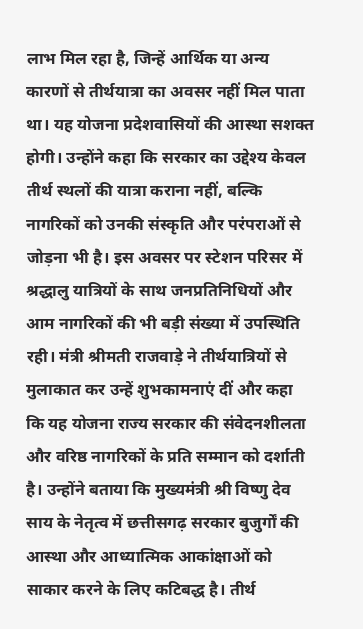लाभ मिल रहा है, जिन्हें आर्थिक या अन्य कारणों से तीर्थयात्रा का अवसर नहीं मिल पाता था। यह योजना प्रदेशवासियों की आस्था सशक्त होगी। उन्होंने कहा कि सरकार का उद्देश्य केवल तीर्थ स्थलों की यात्रा कराना नहीं, बल्कि नागरिकों को उनकी संस्कृति और परंपराओं से जोड़ना भी है। इस अवसर पर स्टेशन परिसर में श्रद्धालु यात्रियों के साथ जनप्रतिनिधियों और आम नागरिकों की भी बड़ी संख्या में उपस्थिति रही। मंत्री श्रीमती राजवाड़े ने तीर्थयात्रियों से मुलाकात कर उन्हें शुभकामनाएं दीं और कहा कि यह योजना राज्य सरकार की संवेदनशीलता और वरिष्ठ नागरिकों के प्रति सम्मान को दर्शाती है। उन्होंने बताया कि मुख्यमंत्री श्री विष्णु देव साय के नेतृत्व में छत्तीसगढ़ सरकार बुजुर्गों की आस्था और आध्यात्मिक आकांक्षाओं को साकार करने के लिए कटिबद्ध है। तीर्थ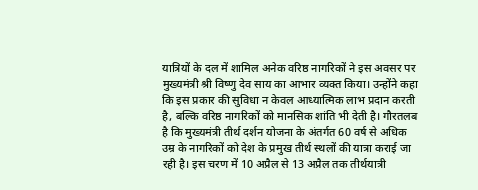यात्रियों के दल में शामिल अनेक वरिष्ठ नागरिकों ने इस अवसर पर मुख्यमंत्री श्री विष्णु देव साय का आभार व्यक्त किया। उन्होंने कहा कि इस प्रकार की सुविधा न केवल आध्यात्मिक लाभ प्रदान करती है, बल्कि वरिष्ठ नागरिकों को मानसिक शांति भी देती है। गौरतलब है कि मुख्यमंत्री तीर्थ दर्शन योजना के अंतर्गत 60 वर्ष से अधिक उम्र के नागरिकों को देश के प्रमुख तीर्थ स्थलों की यात्रा कराई जा रही है। इस चरण में 10 अप्रैल से 13 अप्रैल तक तीर्थयात्री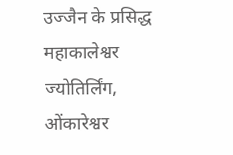उज्जैन के प्रसिद्ध महाकालेश्वर ज्योतिर्लिंग, ओंकारेश्वर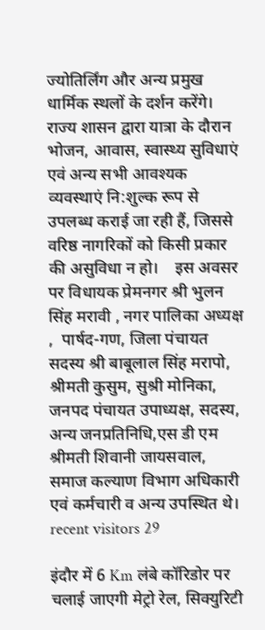ज्योतिर्लिंग और अन्य प्रमुख धार्मिक स्थलों के दर्शन करेंगे। राज्य शासन द्वारा यात्रा के दौरान भोजन, आवास, स्वास्थ्य सुविधाएं एवं अन्य सभी आवश्यक व्यवस्थाएं नि:शुल्क रूप से उपलब्ध कराई जा रही हैं, जिससे वरिष्ठ नागरिकों को किसी प्रकार की असुविधा न हो।    इस अवसर पर विधायक प्रेमनगर श्री भुलन सिंह मरावी , नगर पालिका अध्यक्ष ,  पार्षद-गण, जिला पंचायत सदस्य श्री बाबूलाल सिंह मरापो, श्रीमती कुसुम, सुश्री मोनिका, जनपद पंचायत उपाध्यक्ष, सदस्य, अन्य जनप्रतिनिधि,एस डी एम श्रीमती शिवानी जायसवाल, समाज कल्याण विभाग अधिकारी एवं कर्मचारी व अन्य उपस्थित थे। recent visitors 29

इंदौर में 6 Km लंबे कॉरिडोर पर चलाई जाएगी मेट्रो रेल, सिक्युरिटी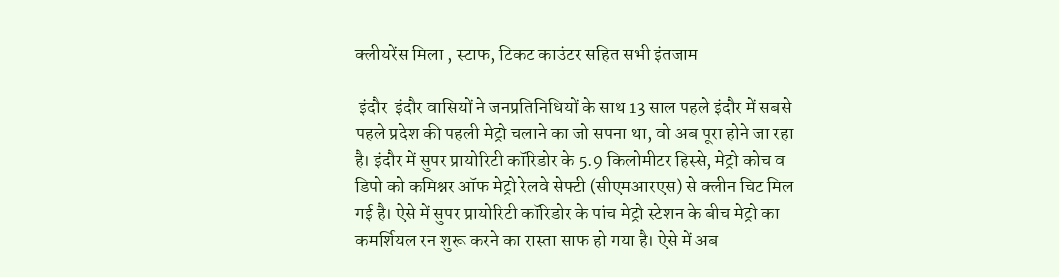क्लीयरेंस मिला , स्टाफ, टिकट काउंटर सहित सभी इंतजाम

 इंदौर  इंदौर वासियों ने जनप्रतिनिधियों के साथ 13 साल पहले इंदौर में सबसे पहले प्रदेश की पहली मेट्रो चलाने का जो सपना था, वो अब पूरा होने जा रहा है। इंदौर में सुपर प्रायोरिटी कॉरिडोर के 5.9 किलोमीटर हिस्से, मेट्रो कोच व डिपो को कमिश्नर ऑफ मेट्रो रेलवे सेफ्टी (सीएमआरएस) से क्लीन चिट मिल गई है। ऐसे में सुपर प्रायोरिटी कॉरिडोर के पांच मेट्रो स्टेशन के बीच मेट्रो का कमर्शियल रन शुरू करने का रास्ता साफ हो गया है। ऐसे में अब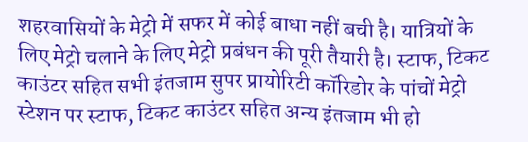शहरवासियों के मेट्रो में सफर में कोई बाधा नहीं बची है। यात्रियों के लिए मेट्रो चलाने के लिए मेट्रो प्रबंधन की पूरी तैयारी है। स्टाफ, टिकट काउंटर सहित सभी इंतजाम सुपर प्रायोरिटी कॉरिडोर के पांचों मेट्रो स्टेशन पर स्टाफ, टिकट काउंटर सहित अन्य इंतजाम भी हो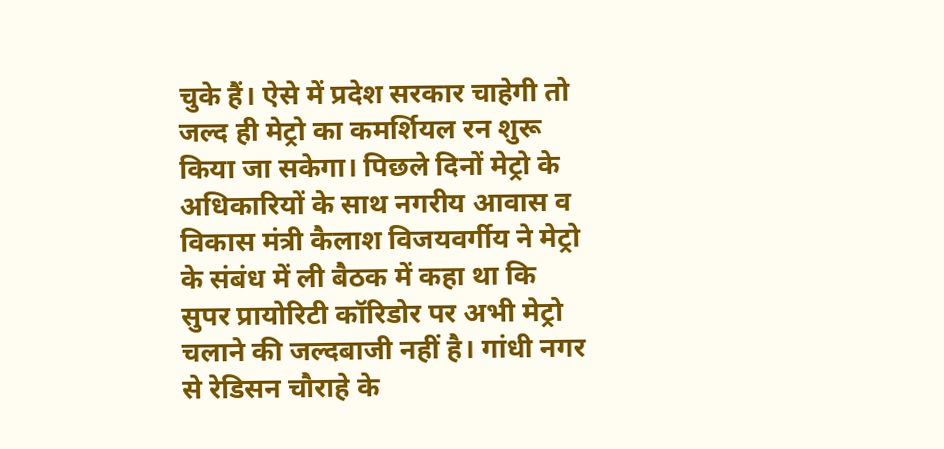चुके हैं। ऐसे में प्रदेश सरकार चाहेगी तो जल्द ही मेट्रो का कमर्शियल रन शुरू किया जा सकेगा। पिछले दिनों मेट्रो के अधिकारियों के साथ नगरीय आवास व विकास मंत्री कैलाश विजयवर्गीय ने मेट्रो के संबंध में ली बैठक में कहा था कि सुपर प्रायोरिटी कॉरिडोर पर अभी मेट्रो चलाने की जल्दबाजी नहीं है। गांधी नगर से रेडिसन चौराहे के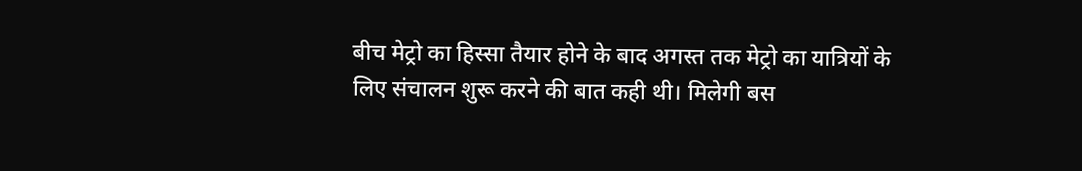बीच मेट्रो का हिस्सा तैयार होने के बाद अगस्त तक मेट्रो का यात्रियों के लिए संचालन शुरू करने की बात कही थी। मिलेगी बस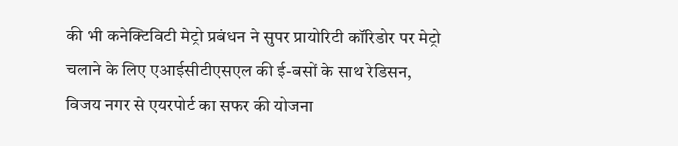की भी कनेक्टिविटी मेट्रो प्रबंधन ने सुपर प्रायोरिटी कॉरिडोर पर मेट्रो चलाने के लिए एआईसीटीएसएल की ई-बसों के साथ रेडिसन, विजय नगर से एयरपोर्ट का सफर की योजना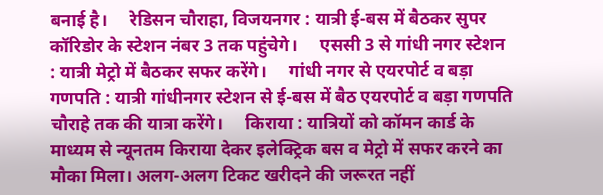बनाई है।     रेडिसन चौराहा, विजयनगर : यात्री ई-बस में बैठकर सुपर कॉरिडोर के स्टेशन नंबर 3 तक पहुंचेगे।     एससी 3 से गांधी नगर स्टेशन : यात्री मेट्रो में बैठकर सफर करेंगे।     गांधी नगर से एयरपोर्ट व बड़ा गणपति : यात्री गांधीनगर स्टेशन से ई-बस में बैठ एयरपोर्ट व बड़ा गणपति चौराहे तक की यात्रा करेंगे।     किराया : यात्रियों को कॉमन कार्ड के माध्यम से न्यूनतम किराया देकर इलेक्ट्रिक बस व मेट्रो में सफर करने का मौका मिला। अलग-अलग टिकट खरीदने की जरूरत नहीं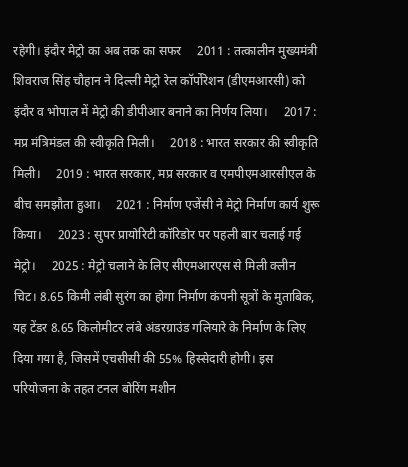रहेगी। इंदौर मेट्रो का अब तक का सफर     2011 : तत्कालीन मुख्यमंत्री शिवराज सिंह चौहान ने दिल्ली मेट्रो रेल कॉर्पोरेशन (डीएमआरसी) को इंदौर व भोपाल में मेट्रो की डीपीआर बनाने का निर्णय लिया।     2017 : मप्र मंत्रिमंडल की स्वीकृति मिली।     2018 : भारत सरकार की स्वीकृति मिली।     2019 : भारत सरकार, मप्र सरकार व एमपीएमआरसीएल के बीच समझौता हुआ।     2021 : निर्माण एजेंसी ने मेट्रो निर्माण कार्य शुरू किया।     2023 : सुपर प्रायोरिटी कॉरिडोर पर पहली बार चलाई गई मेट्रो।     2025 : मेट्रो चलाने के लिए सीएमआरएस से मिली क्लीन चिट। 8.65 किमी लंबी सुरंग का होगा निर्माण कंपनी सूत्रों के मुताबिक, यह टेंडर 8.65 किलोमीटर लंबे अंडरग्राउंड गलियारे के निर्माण के लिए दिया गया है, जिसमें एचसीसी की 55% हिस्सेदारी होगी। इस परियोजना के तहत टनल बोरिंग मशीन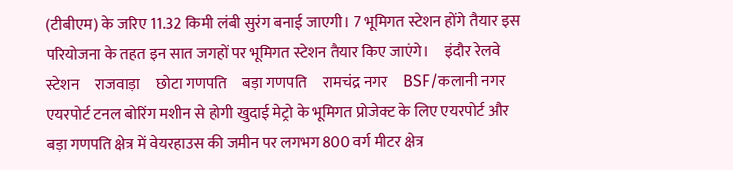(टीबीएम) के जरिए 11.32 किमी लंबी सुरंग बनाई जाएगी। 7 भूमिगत स्टेशन होंगे तैयार इस परियोजना के तहत इन सात जगहों पर भूमिगत स्टेशन तैयार किए जाएंगे।     इंदौर रेलवे स्टेशन     राजवाड़ा     छोटा गणपति     बड़ा गणपति     रामचंद्र नगर     BSF/कलानी नगर     एयरपोर्ट टनल बोरिंग मशीन से होगी खुदाई मेट्रो के भूमिगत प्रोजेक्ट के लिए एयरपोर्ट और बड़ा गणपति क्षेत्र में वेयरहाउस की जमीन पर लगभग 800 वर्ग मीटर क्षेत्र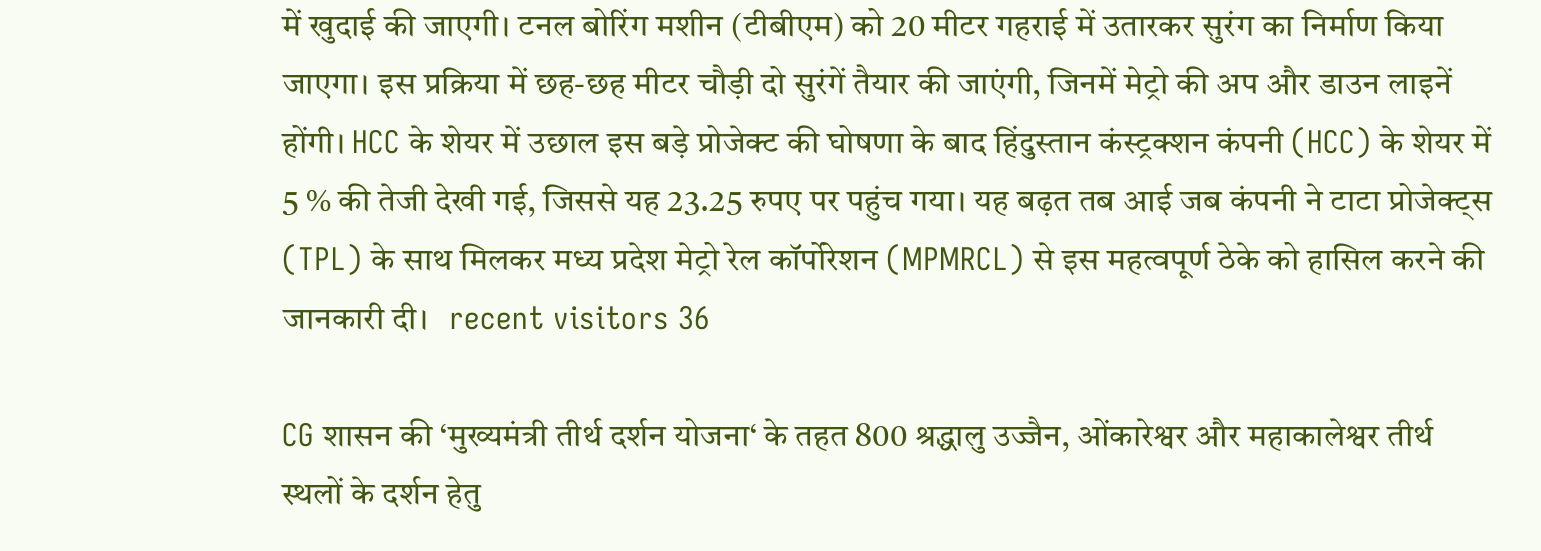में खुदाई की जाएगी। टनल बोरिंग मशीन (टीबीएम) को 20 मीटर गहराई में उतारकर सुरंग का निर्माण किया जाएगा। इस प्रक्रिया में छह-छह मीटर चौड़ी दो सुरंगें तैयार की जाएंगी, जिनमें मेट्रो की अप और डाउन लाइनें होंगी। HCC के शेयर में उछाल इस बड़े प्रोजेक्ट की घोषणा के बाद हिंदुस्तान कंस्ट्रक्शन कंपनी (HCC) के शेयर में 5 % की तेजी देखी गई, जिससे यह 23.25 रुपए पर पहुंच गया। यह बढ़त तब आई जब कंपनी ने टाटा प्रोजेक्ट्स (TPL) के साथ मिलकर मध्य प्रदेश मेट्रो रेल कॉर्पोरेशन (MPMRCL) से इस महत्वपूर्ण ठेके को हासिल करने की जानकारी दी।   recent visitors 36

CG शासन की ‘मुख्यमंत्री तीर्थ दर्शन योजना‘ के तहत 800 श्रद्धालु उज्जैन, ओंकारेश्वर और महाकालेश्वर तीर्थ स्थलों के दर्शन हेतु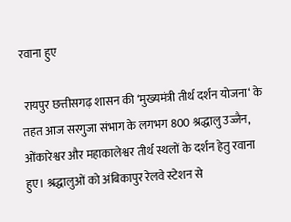रवाना हुए

 रायपुर छत्तीसगढ़ शासन की ‘मुख्यमंत्री तीर्थ दर्शन योजना‘ के तहत आज सरगुजा संभाग के लगभग 800 श्रद्धालु उज्जैन, ओंकारेश्वर और महाकालेश्वर तीर्थ स्थलों के दर्शन हेतु रवाना हुए। श्रद्धालुओं को अंबिकापुर रेलवे स्टेशन से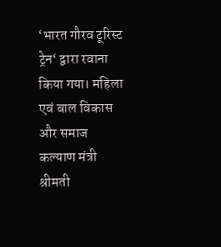‘भारत गौरव टूरिस्ट ट्रेन‘ द्वारा रवाना किया गया। महिला एवं बाल विकास और समाज कल्याण मंत्री श्रीमती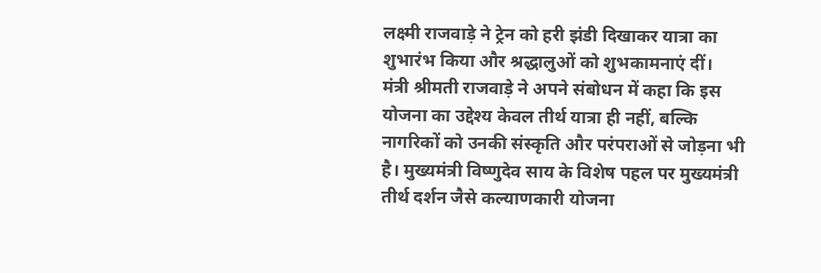लक्ष्मी राजवाड़े ने ट्रेन को हरी झंडी दिखाकर यात्रा का शुभारंभ किया और श्रद्धालुओं को शुभकामनाएं दीं।     मंत्री श्रीमती राजवाड़े ने अपने संबोधन में कहा कि इस योजना का उद्देश्य केवल तीर्थ यात्रा ही नहीं, बल्कि नागरिकों को उनकी संस्कृति और परंपराओं से जोड़ना भी है। मुख्यमंत्री विष्णुदेव साय के विशेष पहल पर मुख्यमंत्री तीर्थ दर्शन जैसे कल्याणकारी योजना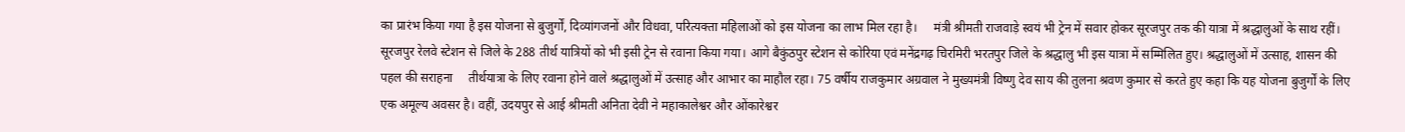का प्रारंभ किया गया है इस योजना से बुजुर्गों, दिव्यांगजनों और विधवा, परित्यक्ता महिलाओं को इस योजना का लाभ मिल रहा है।     मंत्री श्रीमती राजवाड़े स्वयं भी ट्रेन में सवार होकर सूरजपुर तक की यात्रा में श्रद्धालुओं के साथ रहीं। सूरजपुर रेलवे स्टेशन से जिले के 288 तीर्थ यात्रियों को भी इसी ट्रेन से रवाना किया गया। आगे बैकुंठपुर स्टेशन से कोरिया एवं मनेंद्रगढ़ चिरमिरी भरतपुर जिले के श्रद्धालु भी इस यात्रा में सम्मिलित हुए। श्रद्धालुओं में उत्साह, शासन की पहल की सराहना     तीर्थयात्रा के लिए रवाना होने वाले श्रद्धालुओं में उत्साह और आभार का माहौल रहा। 75 वर्षीय राजकुमार अग्रवाल ने मुख्यमंत्री विष्णु देव साय की तुलना श्रवण कुमार से करते हुए कहा कि यह योजना बुजुर्गों के लिए एक अमूल्य अवसर है। वहीं, उदयपुर से आई श्रीमती अनिता देवी ने महाकालेश्वर और ओंकारेश्वर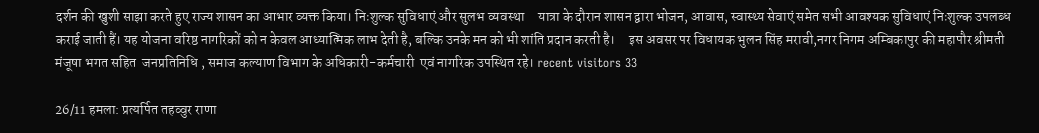दर्शन की खुशी साझा करते हुए राज्य शासन का आभार व्यक्त किया। निःशुल्क सुविधाएं और सुलभ व्यवस्था     यात्रा के दौरान शासन द्वारा भोजन, आवास, स्वास्थ्य सेवाएं समेत सभी आवश्यक सुविधाएं निःशुल्क उपलब्ध कराई जाती हैं। यह योजना वरिष्ठ नागरिकों को न केवल आध्यात्मिक लाभ देती है, बल्कि उनके मन को भी शांति प्रदान करती है।     इस अवसर पर विधायक भुलन सिंह मरावी,नगर निगम अम्बिकापुर की महापौर श्रीमती मंजूषा भगत सहित  जनप्रतिनिधि , समाज कल्याण विभाग के अधिकारी-कर्मचारी  एवं नागरिक उपस्थित रहे। recent visitors 33

26/11 हमला: प्रत्यर्पित तहव्वुर राणा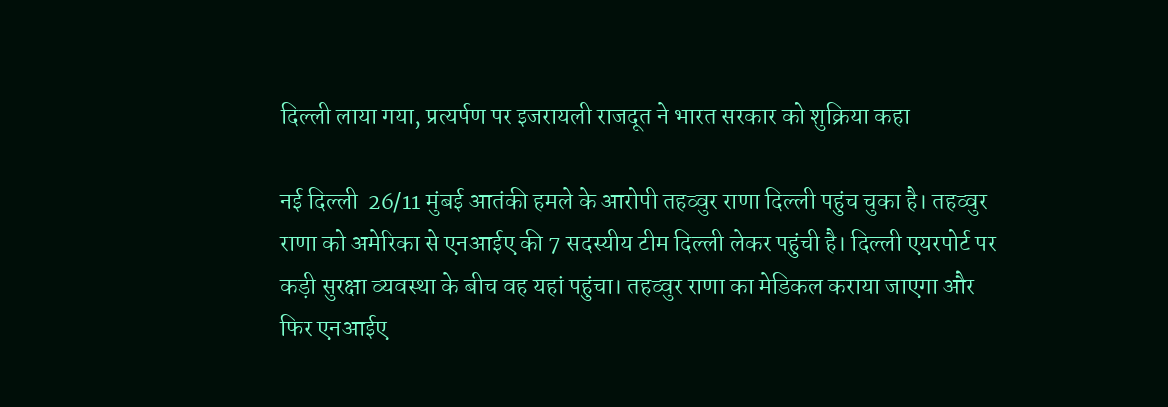दिल्ली लाया गया, प्रत्यर्पण पर इजरायली राजदूत ने भारत सरकार को शुक्रिया कहा

नई दिल्ली  26/11 मुंबई आतंकी हमले के आरोपी तहव्वुर राणा दिल्ली पहुंच चुका है। तहव्वुर राणा को अमेरिका से एनआईए की 7 सदस्यीय टीम दिल्ली लेकर पहुंची है। दिल्ली एयरपोर्ट पर कड़ी सुरक्षा व्यवस्था के बीच वह यहां पहुंचा। तहव्वुर राणा का मेडिकल कराया जाएगा और फिर एनआईए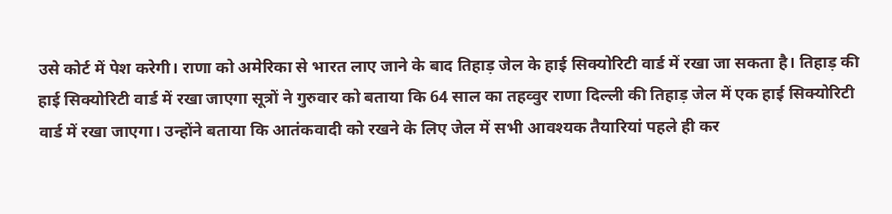उसे कोर्ट में पेश करेगी। राणा को अमेरिका से भारत लाए जाने के बाद तिहाड़ जेल के हाई सिक्योरिटी वार्ड में रखा जा सकता है। तिहाड़ की हाई सिक्योरिटी वार्ड में रखा जाएगा सूत्रों ने गुरुवार को बताया कि 64 साल का तहव्वुर राणा दिल्ली की तिहाड़ जेल में एक हाई सिक्योरिटी वार्ड में रखा जाएगा। उन्होंने बताया कि आतंकवादी को रखने के लिए जेल में सभी आवश्यक तैयारियां पहले ही कर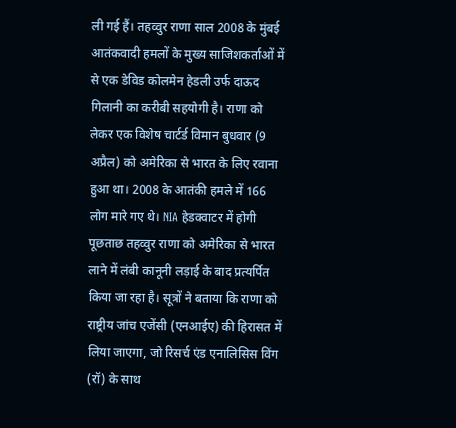ली गई हैं। तहव्वुर राणा साल 2008 के मुंबई आतंकवादी हमलों के मुख्य साजिशकर्ताओं में से एक डेविड कोलमेन हेडली उर्फ दाऊद गिलानी का करीबी सहयोगी है। राणा को लेकर एक विशेष चार्टर्ड विमान बुधवार (9 अप्रैल) को अमेरिका से भारत के लिए रवाना हुआ था। 2008 के आतंकी हमले में 166 लोग मारे गए थे। NIA हेडक्वाटर में होगी पूछताछ तहव्वुर राणा को अमेरिका से भारत लाने में लंबी कानूनी लड़ाई के बाद प्रत्यर्पित किया जा रहा है। सूत्रों ने बताया कि राणा को राष्ट्रीय जांच एजेंसी (एनआईए) की हिरासत में लिया जाएगा, जो रिसर्च एंड एनालिसिस विंग (रॉ) के साथ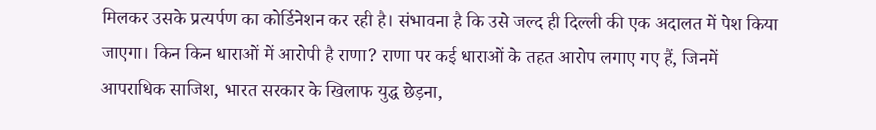मिलकर उसके प्रत्यर्पण का कोर्डिनेशन कर रही है। संभावना है कि उसे जल्द ही दिल्ली की एक अदालत में पेश किया जाएगा। किन किन धाराओं में आरोपी है राणा? राणा पर कई धाराओं के तहत आरोप लगाए गए हैं, जिनमें आपराधिक साजिश, भारत सरकार के खिलाफ युद्ध छेड़ना,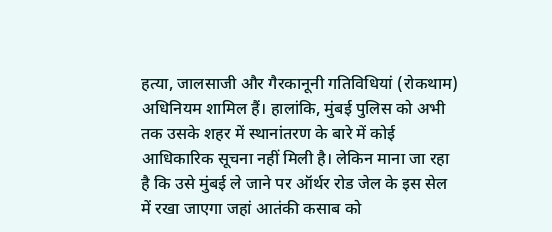हत्या, जालसाजी और गैरकानूनी गतिविधियां (रोकथाम) अधिनियम शामिल हैं। हालांकि, मुंबई पुलिस को अभी तक उसके शहर में स्थानांतरण के बारे में कोई आधिकारिक सूचना नहीं मिली है। लेकिन माना जा रहा है कि उसे मुंबई ले जाने पर ऑर्थर रोड जेल के इस सेल में रखा जाएगा जहां आतंकी कसाब को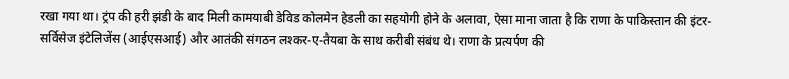रखा गया था। ट्रंप की हरी झंडी के बाद मिली कामयाबी डेविड कोलमेन हेडली का सहयोगी होने के अलावा, ऐसा माना जाता है कि राणा के पाकिस्तान की इंटर-सर्विसेज इंटेलिजेंस (आईएसआई) और आतंकी संगठन लश्कर-ए-तैयबा के साथ करीबी संबंध थे। राणा के प्रत्यर्पण की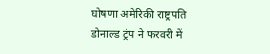घोषणा अमेरिकी राष्ट्रपति डोनाल्ड ट्रंप ने फरवरी में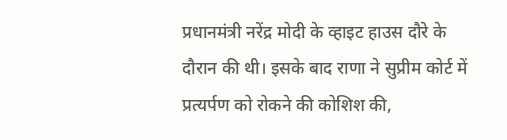प्रधानमंत्री नरेंद्र मोदी के व्हाइट हाउस दौरे के दौरान की थी। इसके बाद राणा ने सुप्रीम कोर्ट में प्रत्यर्पण को रोकने की कोशिश की,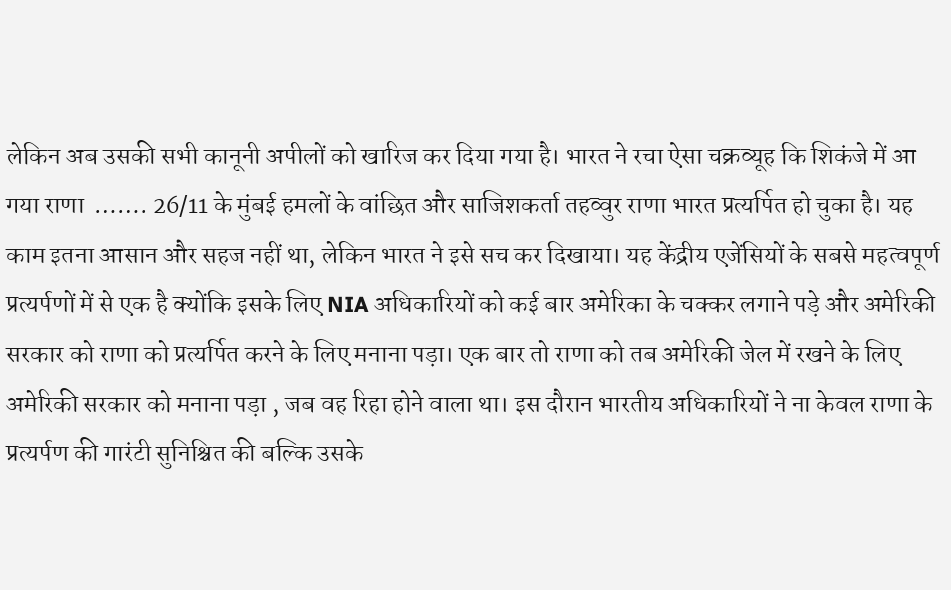लेकिन अब उसकी सभी कानूनी अपीलों को खारिज कर दिया गया है। भारत ने रचा ऐसा चक्रव्यूह कि शिकंजे में आ गया राणा  ……. 26/11 के मुंबई हमलों के वांछित और साजिशकर्ता तहव्वुर राणा भारत प्रत्यर्पित हो चुका है। यह काम इतना आसान और सहज नहीं था, लेकिन भारत ने इसे सच कर दिखाया। यह केंद्रीय एजेंसियों के सबसे महत्वपूर्ण प्रत्यर्पणों में से एक है क्योंकि इसके लिए NIA अधिकारियों को कई बार अमेरिका के चक्कर लगाने पड़े और अमेरिकी सरकार को राणा को प्रत्यर्पित करने के लिए मनाना पड़ा। एक बार तो राणा को तब अमेरिकी जेल में रखने के लिए अमेरिकी सरकार को मनाना पड़ा , जब वह रिहा होने वाला था। इस दौरान भारतीय अधिकारियों ने ना केवल राणा के प्रत्यर्पण की गारंटी सुनिश्चित की बल्कि उसके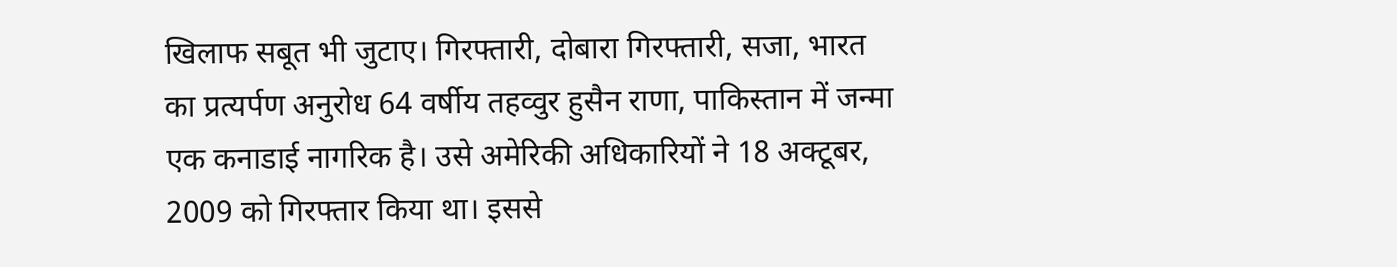खिलाफ सबूत भी जुटाए। गिरफ्तारी, दोबारा गिरफ्तारी, सजा, भारत का प्रत्यर्पण अनुरोध 64 वर्षीय तहव्वुर हुसैन राणा, पाकिस्तान में जन्मा एक कनाडाई नागरिक है। उसे अमेरिकी अधिकारियों ने 18 अक्टूबर, 2009 को गिरफ्तार किया था। इससे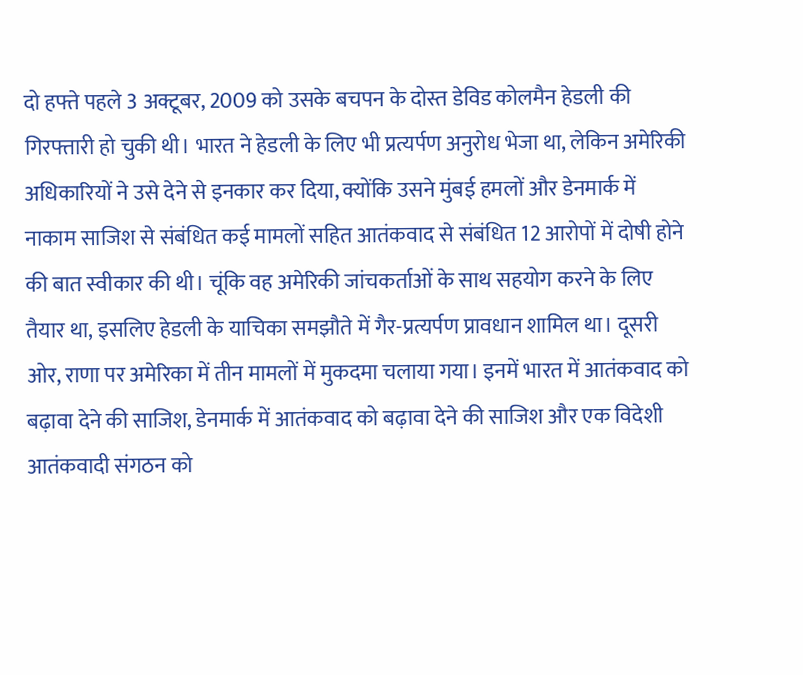दो हफ्ते पहले 3 अक्टूबर, 2009 को उसके बचपन के दोस्त डेविड कोलमैन हेडली की गिरफ्तारी हो चुकी थी। भारत ने हेडली के लिए भी प्रत्यर्पण अनुरोध भेजा था, लेकिन अमेरिकी अधिकारियों ने उसे देने से इनकार कर दिया, क्योंकि उसने मुंबई हमलों और डेनमार्क में नाकाम साजिश से संबंधित कई मामलों सहित आतंकवाद से संबंधित 12 आरोपों में दोषी होने की बात स्वीकार की थी। चूंकि वह अमेरिकी जांचकर्ताओं के साथ सहयोग करने के लिए तैयार था, इसलिए हेडली के याचिका समझौते में गैर-प्रत्यर्पण प्रावधान शामिल था। दूसरी ओर, राणा पर अमेरिका में तीन मामलों में मुकदमा चलाया गया। इनमें भारत में आतंकवाद को बढ़ावा देने की साजिश, डेनमार्क में आतंकवाद को बढ़ावा देने की साजिश और एक विदेशी आतंकवादी संगठन को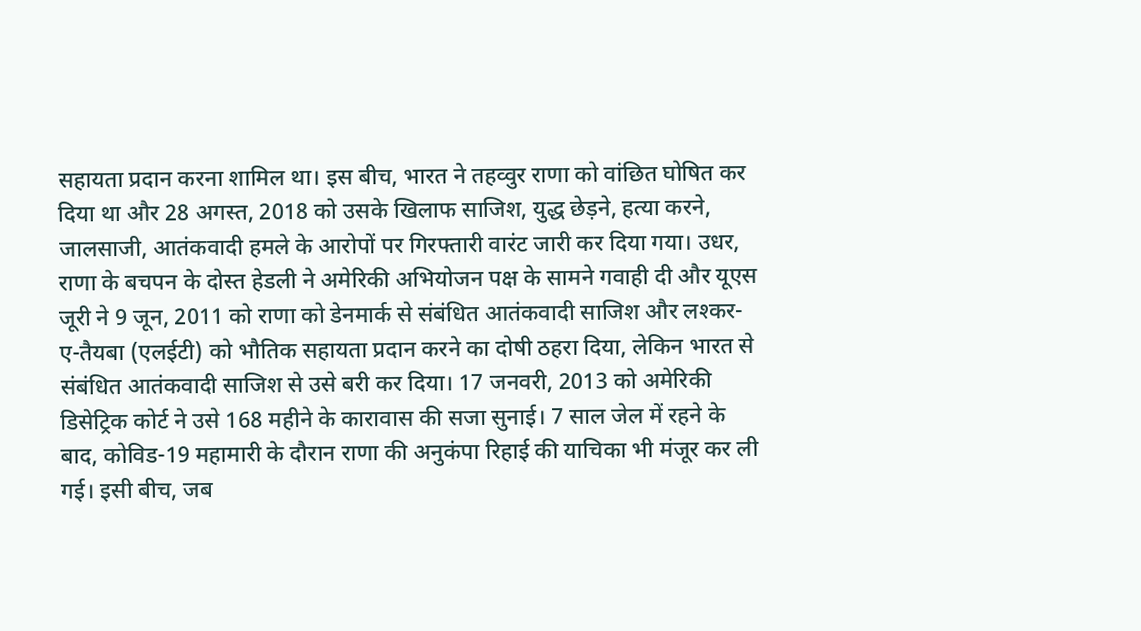सहायता प्रदान करना शामिल था। इस बीच, भारत ने तहव्वुर राणा को वांछित घोषित कर दिया था और 28 अगस्त, 2018 को उसके खिलाफ साजिश, युद्ध छेड़ने, हत्या करने, जालसाजी, आतंकवादी हमले के आरोपों पर गिरफ्तारी वारंट जारी कर दिया गया। उधर, राणा के बचपन के दोस्त हेडली ने अमेरिकी अभियोजन पक्ष के सामने गवाही दी और यूएस जूरी ने 9 जून, 2011 को राणा को डेनमार्क से संबंधित आतंकवादी साजिश और लश्कर-ए-तैयबा (एलईटी) को भौतिक सहायता प्रदान करने का दोषी ठहरा दिया, लेकिन भारत से संबंधित आतंकवादी साजिश से उसे बरी कर दिया। 17 जनवरी, 2013 को अमेरिकी डिसेट्रिक कोर्ट ने उसे 168 महीने के कारावास की सजा सुनाई। 7 साल जेल में रहने के बाद, कोविड-19 महामारी के दौरान राणा की अनुकंपा रिहाई की याचिका भी मंजूर कर ली गई। इसी बीच, जब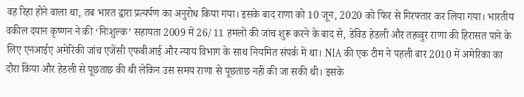वह रिहा होने वाला था, तब भारत द्वारा प्रत्यर्पण का अनुरोध किया गया। इसके बाद राणा को 10 जून, 2020 को फिर से गिरफ्तार कर लिया गया। भारतीय वकील दयान कृष्णन ने की ‘निःशुल्क’ सहायता 2009 में 26/11 हमलों की जांच शुरू करने के बाद से, डेविड हेडली और तहव्वुर राणा की हिरासत पाने के लिए एनआईए अमेरिकी जांच एजेंसी एफबीआई और न्याय विभाग के साथ नियमित संपर्क में था। NIA की एक टीम ने पहली बार 2010 में अमेरिका का दौरा किया और हेडली से पूछताछ की थी लेकिन उस समय राणा से पूछताछ नहीं की जा सकी थी। इसके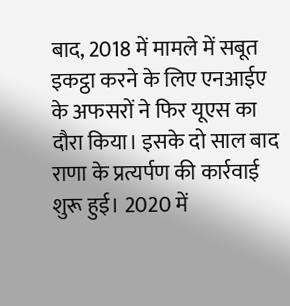बाद, 2018 में मामले में सबूत इकट्ठा करने के लिए एनआईए के अफसरों ने फिर यूएस का दौरा किया। इसके दो साल बाद राणा के प्रत्यर्पण की कार्रवाई शुरू हुई। 2020 में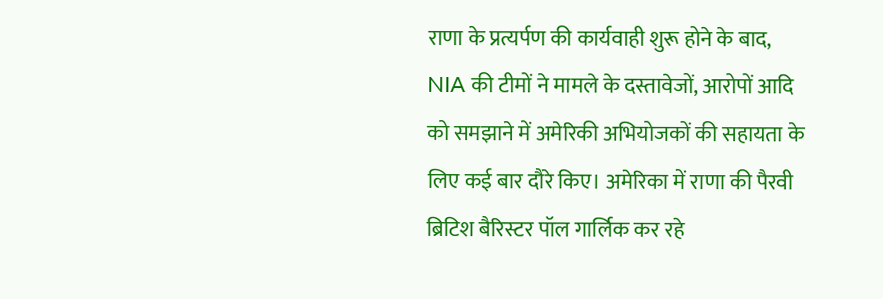राणा के प्रत्यर्पण की कार्यवाही शुरू होने के बाद, NIA की टीमों ने मामले के दस्तावेजों, आरोपों आदि को समझाने में अमेरिकी अभियोजकों की सहायता के लिए कई बार दौरे किए। अमेरिका में राणा की पैरवी ब्रिटिश बैरिस्टर पॉल गार्लिक कर रहे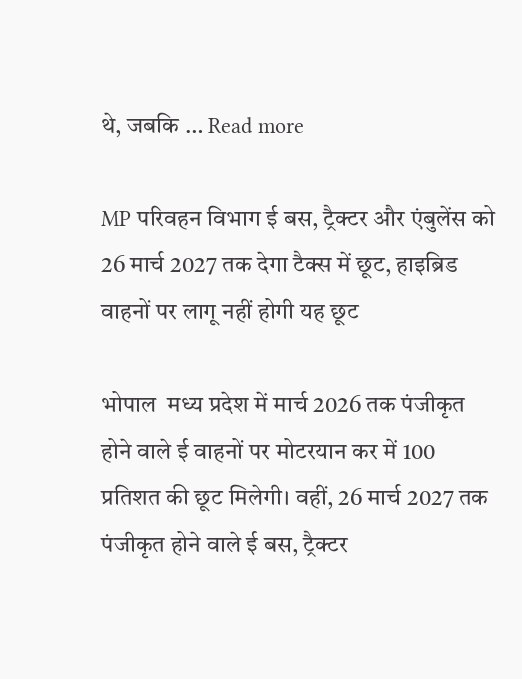थे, जबकि … Read more

MP परिवहन विभाग ई बस, ट्रैक्टर और एंबुलेंस को 26 मार्च 2027 तक देगा टैक्स में छूट, हाइब्रिड वाहनों पर लागू नहीं होगी यह छूट

भोपाल  मध्य प्रदेश में मार्च 2026 तक पंजीकृत होने वाले ई वाहनों पर मोटरयान कर में 100 प्रतिशत की छूट मिलेगी। वहीं, 26 मार्च 2027 तक पंजीकृत होने वाले ई बस, ट्रैक्टर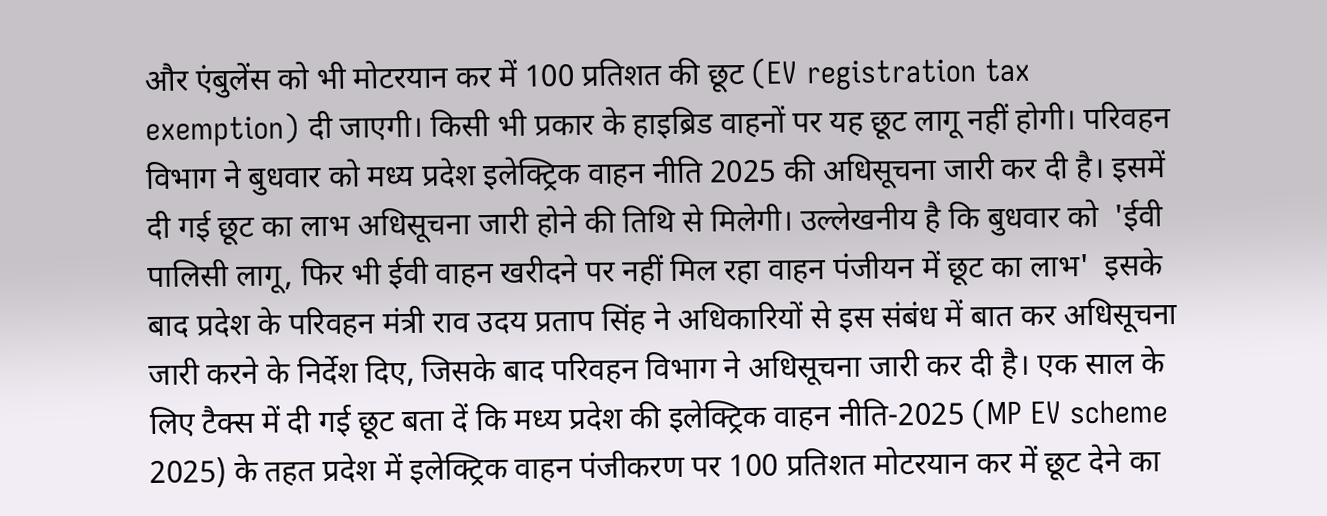और एंबुलेंस को भी मोटरयान कर में 100 प्रतिशत की छूट (EV registration tax exemption) दी जाएगी। किसी भी प्रकार के हाइब्रिड वाहनों पर यह छूट लागू नहीं होगी। परिवहन विभाग ने बुधवार को मध्य प्रदेश इलेक्ट्रिक वाहन नीति 2025 की अधिसूचना जारी कर दी है। इसमें दी गई छूट का लाभ अधिसूचना जारी होने की तिथि से मिलेगी। उल्लेखनीय है कि बुधवार को  'ईवी पालिसी लागू, फिर भी ईवी वाहन खरीदने पर नहीं मिल रहा वाहन पंजीयन में छूट का लाभ'  इसके बाद प्रदेश के परिवहन मंत्री राव उदय प्रताप सिंह ने अधिकारियों से इस संबंध में बात कर अधिसूचना जारी करने के निर्देश दिए, जिसके बाद परिवहन विभाग ने अधिसूचना जारी कर दी है। एक साल के लिए टैक्स में दी गई छूट बता दें कि मध्य प्रदेश की इलेक्ट्रिक वाहन नीति-2025 (MP EV scheme 2025) के तहत प्रदेश में इलेक्ट्रिक वाहन पंजीकरण पर 100 प्रतिशत मोटरयान कर में छूट देने का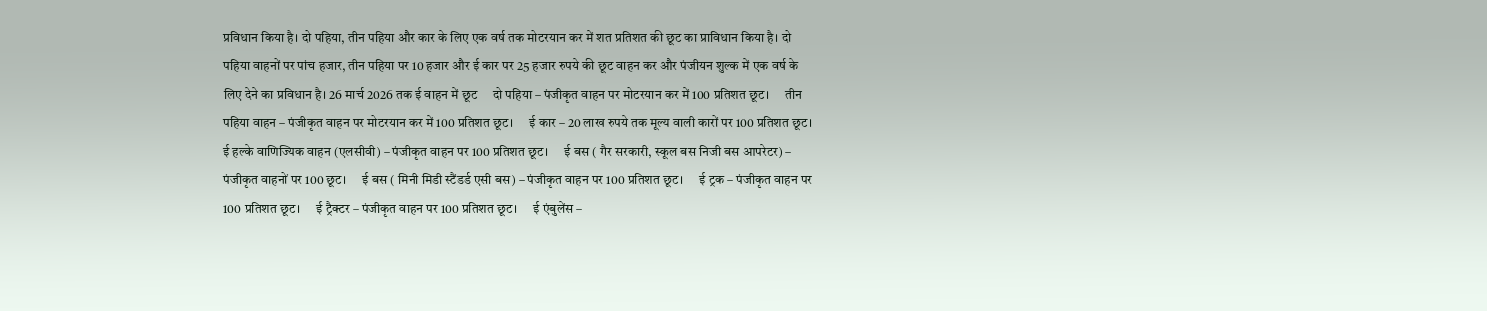प्रविधान किया है। दो पहिया, तीन पहिया और कार के लिए एक वर्ष तक मोटरयान कर में शत प्रतिशत की छूट का प्राविधान किया है। दो पहिया वाहनों पर पांच हजार, तीन पहिया पर 10 हजार और ई कार पर 25 हजार रुपये की छूट वाहन कर और पंजीयन शुल्क में एक वर्ष के लिए देने का प्रविधान है। 26 मार्च 2026 तक ई वाहन में छूट     दो पहिया – पंजीकृत वाहन पर मोटरयान कर में 100 प्रतिशत छूट।     तीन पहिया वाहन – पंजीकृत वाहन पर मोटरयान कर में 100 प्रतिशत छूट।     ई कार – 20 लाख रुपये तक मूल्य वाली कारों पर 100 प्रतिशत छूट।     ई हल्के वाणिज्यिक वाहन (एलसीवी) – पंजीकृत वाहन पर 100 प्रतिशत छूट।     ई बस ( गैर सरकारी, स्कूल बस निजी बस आपरेटर) – पंजीकृत वाहनों पर 100 छूट।     ई बस ( मिनी मिडी स्टैंडर्ड एसी बस) – पंजीकृत वाहन पर 100 प्रतिशत छूट।     ई ट्रक – पंजीकृत वाहन पर 100 प्रतिशत छूट।     ई ट्रैक्टर – पंजीकृत वाहन पर 100 प्रतिशत छूट।     ई एंबुलेंस –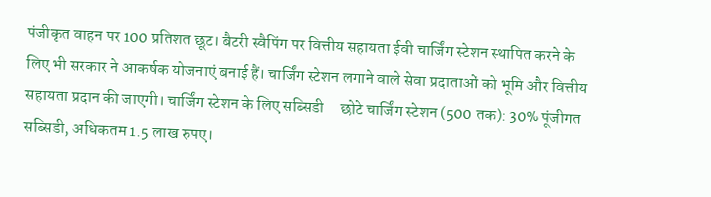पंजीकृत वाहन पर 100 प्रतिशत छूट। बैटरी स्वैपिंग पर वित्तीय सहायता ईवी चार्जिंग स्टेशन स्थापित करने के लिए भी सरकार ने आकर्षक योजनाएं बनाई हैं। चार्जिंग स्टेशन लगाने वाले सेवा प्रदाताओं को भूमि और वित्तीय सहायता प्रदान की जाएगी। चार्जिंग स्टेशन के लिए सब्सिडी     छोटे चार्जिंग स्टेशन (500 तक): 30% पूंजीगत सब्सिडी, अधिकतम 1.5 लाख रुपए।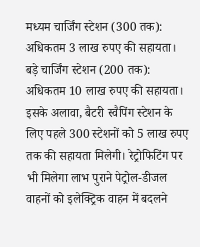मध्यम चार्जिंग स्टेशन (300 तक): अधिकतम 3 लाख रुपए की सहायता।     बड़े चार्जिंग स्टेशन (200 तक): अधिकतम 10 लाख रुपए की सहायता।     इसके अलावा, बैटरी स्वैपिंग स्टेशन के लिए पहले 300 स्टेशनों को 5 लाख रुपए तक की सहायता मिलेगी। रेट्रोफिटिंग पर भी मिलेगा लाभ पुराने पेट्रोल-डीजल वाहनों को इलेक्ट्रिक वाहन में बदलने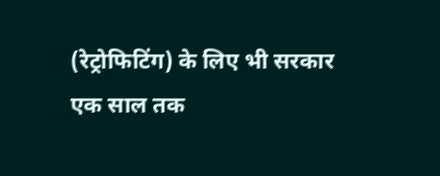(रेट्रोफिटिंग) के लिए भी सरकार एक साल तक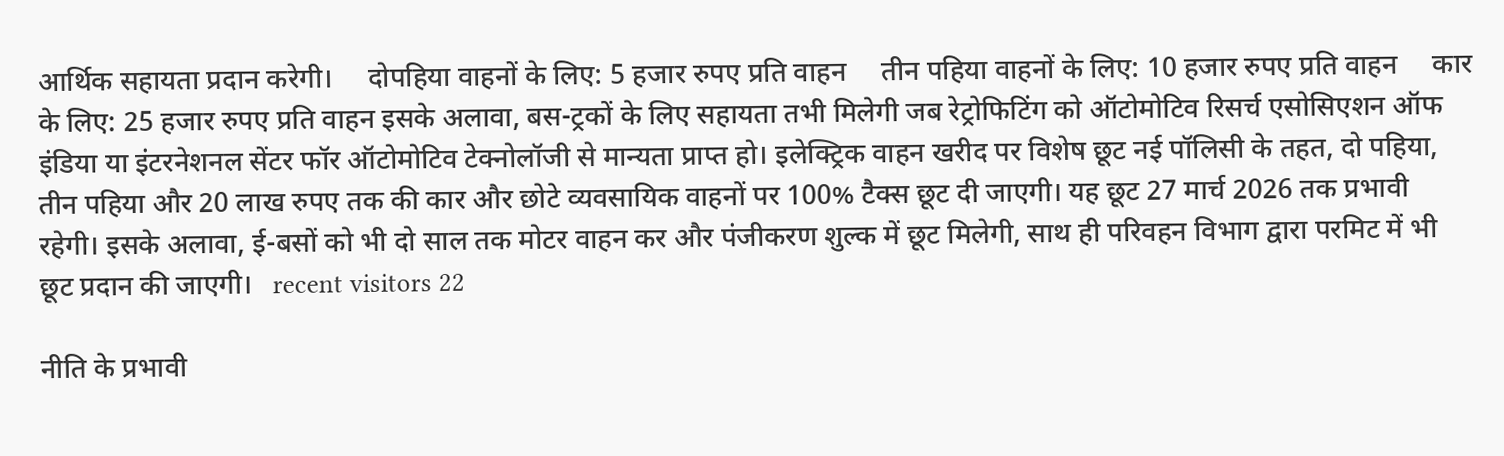आर्थिक सहायता प्रदान करेगी।     दोपहिया वाहनों के लिए: 5 हजार रुपए प्रति वाहन     तीन पहिया वाहनों के लिए: 10 हजार रुपए प्रति वाहन     कार के लिए: 25 हजार रुपए प्रति वाहन इसके अलावा, बस-ट्रकों के लिए सहायता तभी मिलेगी जब रेट्रोफिटिंग को ऑटोमोटिव रिसर्च एसोसिएशन ऑफ इंडिया या इंटरनेशनल सेंटर फॉर ऑटोमोटिव टेक्नोलॉजी से मान्यता प्राप्त हो। इलेक्ट्रिक वाहन खरीद पर विशेष छूट नई पॉलिसी के तहत, दो पहिया, तीन पहिया और 20 लाख रुपए तक की कार और छोटे व्यवसायिक वाहनों पर 100% टैक्स छूट दी जाएगी। यह छूट 27 मार्च 2026 तक प्रभावी रहेगी। इसके अलावा, ई-बसों को भी दो साल तक मोटर वाहन कर और पंजीकरण शुल्क में छूट मिलेगी, साथ ही परिवहन विभाग द्वारा परमिट में भी छूट प्रदान की जाएगी।   recent visitors 22

नीति के प्रभावी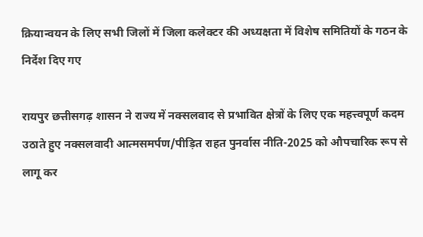क्रियान्वयन के लिए सभी जिलों में जिला कलेक्टर की अध्यक्षता में विशेष समितियों के गठन के निर्देश दिए गए

रायपुर छत्तीसगढ़ शासन ने राज्य में नक्सलवाद से प्रभावित क्षेत्रों के लिए एक महत्त्वपूर्ण कदम उठाते हुए नक्सलवादी आत्मसमर्पण/पीड़ित राहत पुनर्वास नीति-2025 को औपचारिक रूप से लागू कर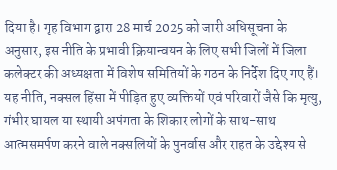दिया है। गृह विभाग द्वारा 28 मार्च 2025 को जारी अधिसूचना के अनुसार, इस नीति के प्रभावी क्रियान्वयन के लिए सभी जिलों में जिला कलेक्टर की अध्यक्षता में विशेष समितियों के गठन के निर्देश दिए गए हैं। यह नीति, नक्सल हिंसा में पीड़ित हुए व्यक्तियों एवं परिवारों जैसे कि मृत्यु, गंभीर घायल या स्थायी अपंगता के शिकार लोगों के साथ-साथ आत्मसमर्पण करने वाले नक्सलियों के पुनर्वास और राहत के उद्देश्य से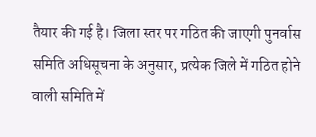तैयार की गई है। जिला स्तर पर गठित की जाएगी पुनर्वास समिति अधिसूचना के अनुसार, प्रत्येक जिले में गठित होने वाली समिति में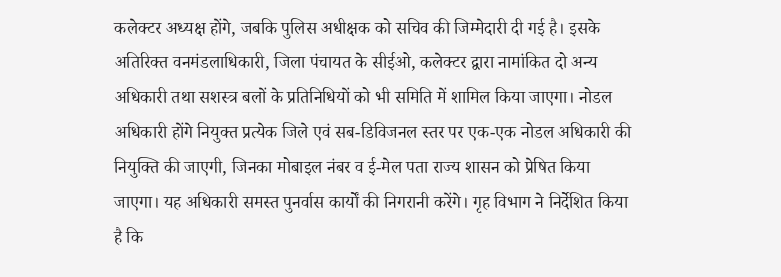कलेक्टर अध्यक्ष होंगे, जबकि पुलिस अधीक्षक को सचिव की जिम्मेदारी दी गई है। इसके अतिरिक्त वनमंडलाधिकारी, जिला पंचायत के सीईओ, कलेक्टर द्वारा नामांकित दो अन्य अधिकारी तथा सशस्त्र बलों के प्रतिनिधियों को भी समिति में शामिल किया जाएगा। नोडल अधिकारी होंगे नियुक्त प्रत्येक जिले एवं सब-डिविजनल स्तर पर एक-एक नोडल अधिकारी की नियुक्ति की जाएगी, जिनका मोबाइल नंबर व ई-मेल पता राज्य शासन को प्रेषित किया जाएगा। यह अधिकारी समस्त पुनर्वास कार्यों की निगरानी करेंगे। गृह विभाग ने निर्देशित किया है कि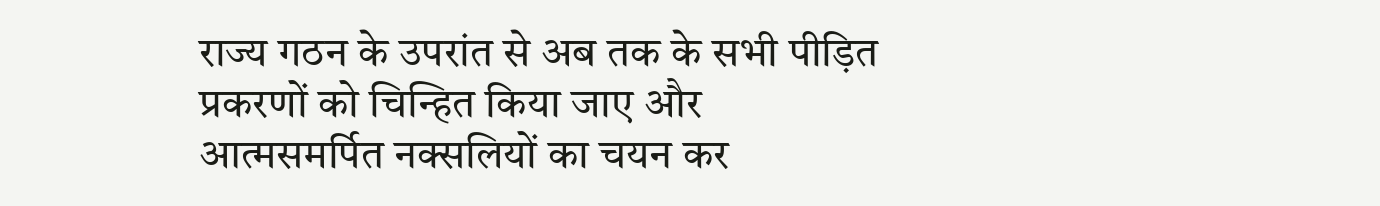राज्य गठन के उपरांत से अब तक के सभी पीड़ित प्रकरणों को चिन्हित किया जाए और आत्मसमर्पित नक्सलियों का चयन कर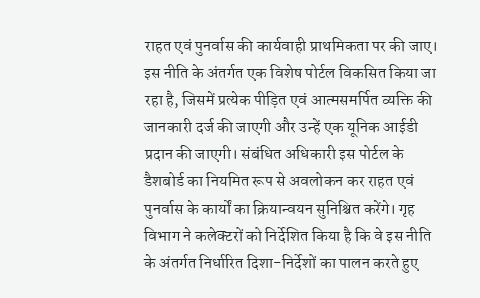राहत एवं पुनर्वास की कार्यवाही प्राथमिकता पर की जाए। इस नीति के अंतर्गत एक विशेष पोर्टल विकसित किया जा रहा है, जिसमें प्रत्येक पीड़ित एवं आत्मसमर्पित व्यक्ति की जानकारी दर्ज की जाएगी और उन्हें एक यूनिक आईडी प्रदान की जाएगी। संबंधित अधिकारी इस पोर्टल के डैशबोर्ड का नियमित रूप से अवलोकन कर राहत एवं पुनर्वास के कार्यों का क्रियान्वयन सुनिश्चित करेंगे। गृह विभाग ने कलेक्टरों को निर्देशित किया है कि वे इस नीति के अंतर्गत निर्धारित दिशा-निर्देशों का पालन करते हुए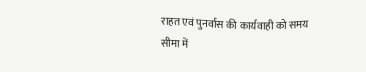राहत एवं पुनर्वास की कार्यवाही को समय सीमा में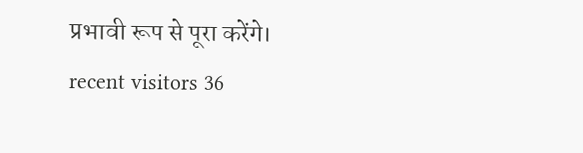प्रभावी रूप से पूरा करेंगे। recent visitors 36